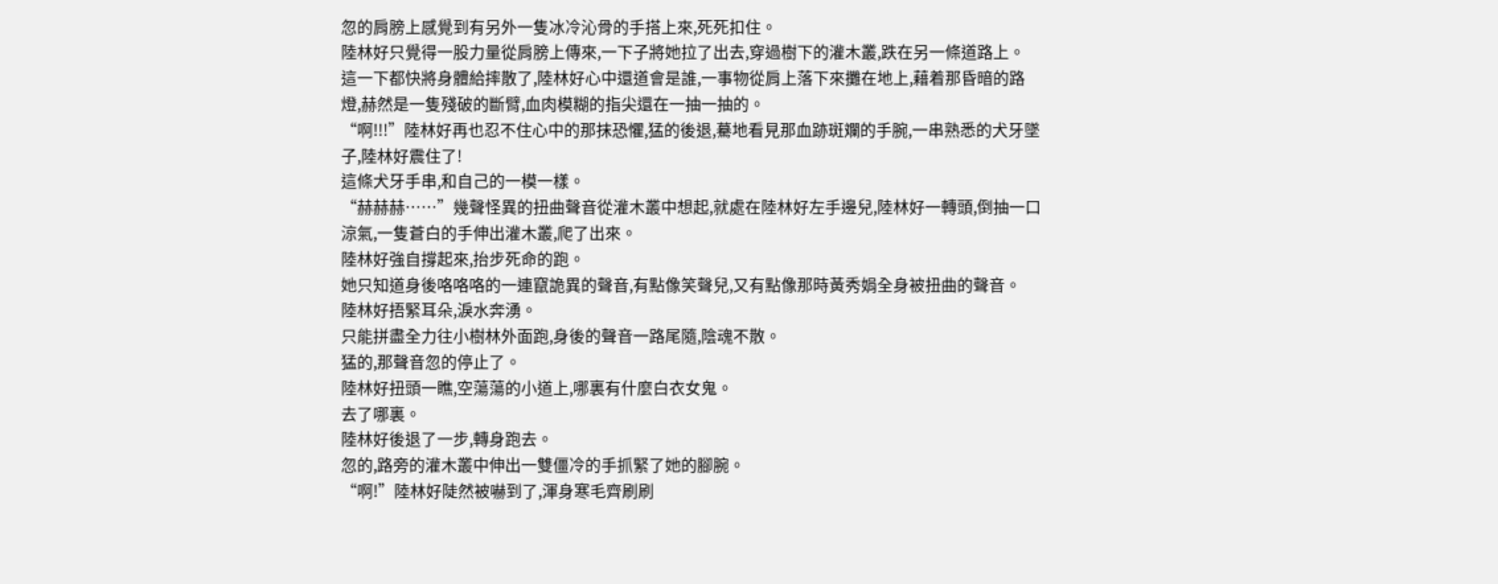忽的肩膀上感覺到有另外一隻冰冷沁骨的手搭上來,死死扣住。
陸林好只覺得一股力量從肩膀上傳來,一下子將她拉了出去,穿過樹下的灌木叢,跌在另一條道路上。
這一下都快將身體給摔散了,陸林好心中還道會是誰,一事物從肩上落下來攤在地上,藉着那昏暗的路燈,赫然是一隻殘破的斷臂,血肉模糊的指尖還在一抽一抽的。
“啊!!!”陸林好再也忍不住心中的那抹恐懼,猛的後退,驀地看見那血跡斑斕的手腕,一串熟悉的犬牙墜子,陸林好震住了!
這條犬牙手串,和自己的一模一樣。
“赫赫赫……”幾聲怪異的扭曲聲音從灌木叢中想起,就處在陸林好左手邊兒,陸林好一轉頭,倒抽一口涼氣,一隻蒼白的手伸出灌木叢,爬了出來。
陸林好強自撐起來,抬步死命的跑。
她只知道身後咯咯咯的一連竄詭異的聲音,有點像笑聲兒,又有點像那時黃秀娟全身被扭曲的聲音。
陸林好捂緊耳朵,淚水奔湧。
只能拼盡全力往小樹林外面跑,身後的聲音一路尾隨,陰魂不散。
猛的,那聲音忽的停止了。
陸林好扭頭一瞧,空蕩蕩的小道上,哪裏有什麼白衣女鬼。
去了哪裏。
陸林好後退了一步,轉身跑去。
忽的,路旁的灌木叢中伸出一雙僵冷的手抓緊了她的腳腕。
“啊!”陸林好陡然被嚇到了,渾身寒毛齊刷刷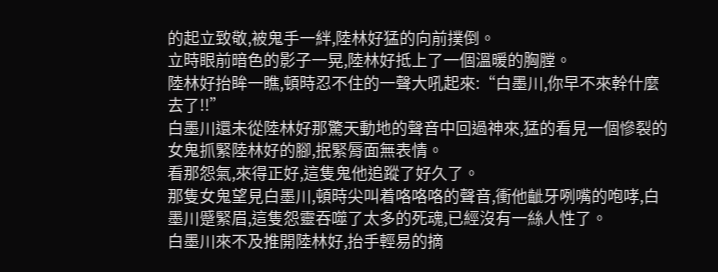的起立致敬,被鬼手一絆,陸林好猛的向前撲倒。
立時眼前暗色的影子一晃,陸林好抵上了一個溫暖的胸膛。
陸林好抬眸一瞧,頓時忍不住的一聲大吼起來:“白墨川,你早不來幹什麼去了!!”
白墨川還未從陸林好那驚天動地的聲音中回過神來,猛的看見一個慘裂的女鬼抓緊陸林好的腳,抿緊脣面無表情。
看那怨氣,來得正好,這隻鬼他追蹤了好久了。
那隻女鬼望見白墨川,頓時尖叫着咯咯咯的聲音,衝他齜牙咧嘴的咆哮,白墨川蹙緊眉,這隻怨靈吞噬了太多的死魂,已經沒有一絲人性了。
白墨川來不及推開陸林好,抬手輕易的摘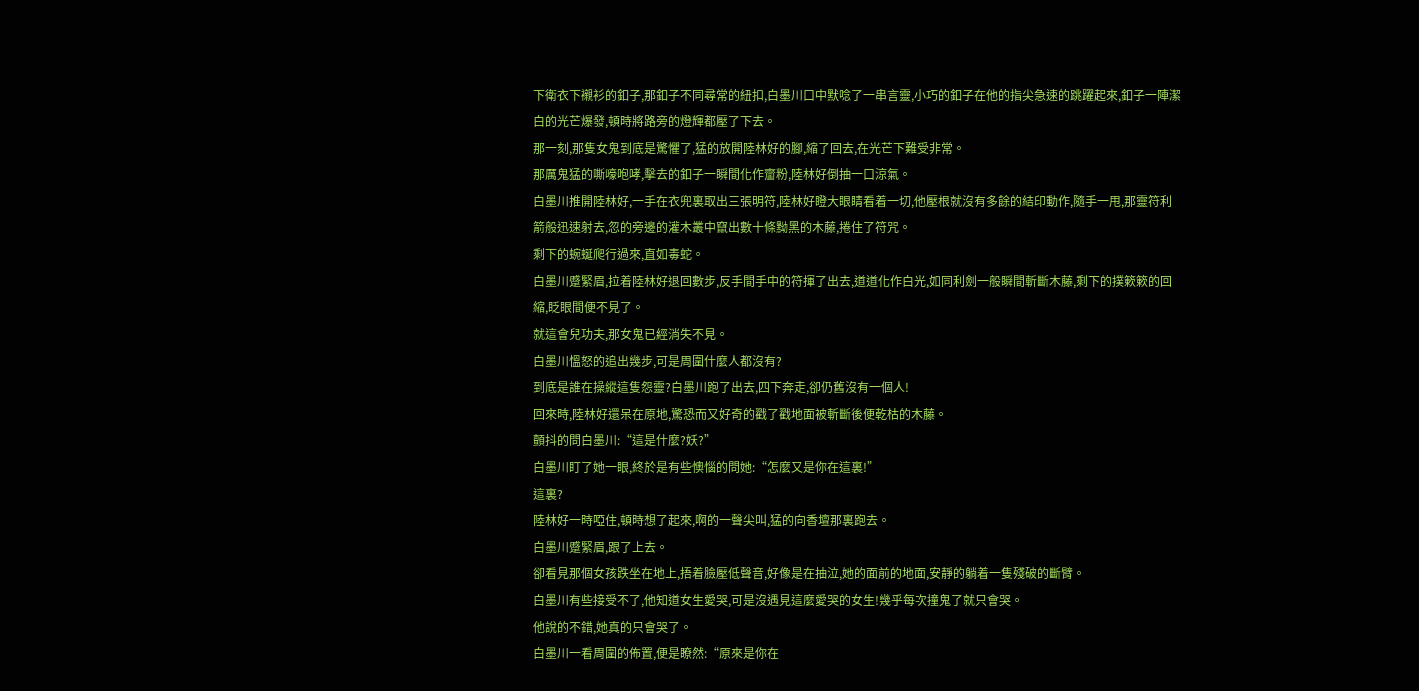下衛衣下襯衫的釦子,那釦子不同尋常的紐扣,白墨川口中默唸了一串言靈,小巧的釦子在他的指尖急速的跳躍起來,釦子一陣潔白的光芒爆發,頓時將路旁的燈輝都壓了下去。
那一刻,那隻女鬼到底是驚懼了,猛的放開陸林好的腳,縮了回去,在光芒下難受非常。
那厲鬼猛的嘶嚎咆哮,擊去的釦子一瞬間化作齏粉,陸林好倒抽一口涼氣。
白墨川推開陸林好,一手在衣兜裏取出三張明符,陸林好瞪大眼睛看着一切,他壓根就沒有多餘的結印動作,隨手一甩,那靈符利箭般迅速射去,忽的旁邊的灌木叢中竄出數十條黝黑的木藤,捲住了符咒。
剩下的蜿蜒爬行過來,直如毒蛇。
白墨川蹙緊眉,拉着陸林好退回數步,反手間手中的符揮了出去,道道化作白光,如同利劍一般瞬間斬斷木藤,剩下的撲簌簌的回縮,眨眼間便不見了。
就這會兒功夫,那女鬼已經消失不見。
白墨川慍怒的追出幾步,可是周圍什麼人都沒有?
到底是誰在操縱這隻怨靈?白墨川跑了出去,四下奔走,卻仍舊沒有一個人!
回來時,陸林好還呆在原地,驚恐而又好奇的戳了戳地面被斬斷後便乾枯的木藤。
顫抖的問白墨川:“這是什麼?妖?”
白墨川盯了她一眼,終於是有些懊惱的問她:“怎麼又是你在這裏!”
這裏?
陸林好一時啞住,頓時想了起來,啊的一聲尖叫,猛的向香壇那裏跑去。
白墨川蹙緊眉,跟了上去。
卻看見那個女孩跌坐在地上,捂着臉壓低聲音,好像是在抽泣,她的面前的地面,安靜的躺着一隻殘破的斷臂。
白墨川有些接受不了,他知道女生愛哭,可是沒遇見這麼愛哭的女生!幾乎每次撞鬼了就只會哭。
他說的不錯,她真的只會哭了。
白墨川一看周圍的佈置,便是瞭然:“原來是你在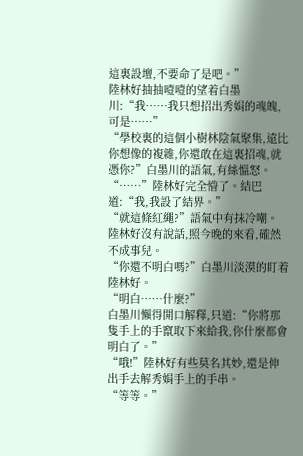這裏設壇,不要命了是吧。”
陸林好抽抽噎噎的望着白墨川:“我……我只想招出秀娟的魂魄,可是……”
“學校裏的這個小樹林陰氣聚集,遠比你想像的複雜,你還敢在這裏招魂,就憑你?”白墨川的語氣,有絲慍怒。
“……”陸林好完全懵了。結巴道:“我,我設了結界。”
“就這條紅繩?”語氣中有抹冷嘲。
陸林好沒有說話,照今晚的來看,確然不成事兒。
“你還不明白嗎?”白墨川淡漠的盯着陸林好。
“明白……什麼?”
白墨川懶得開口解釋,只道:“你將那隻手上的手竄取下來給我,你什麼都會明白了。”
“哦!”陸林好有些莫名其妙,還是伸出手去解秀娟手上的手串。
“等等。”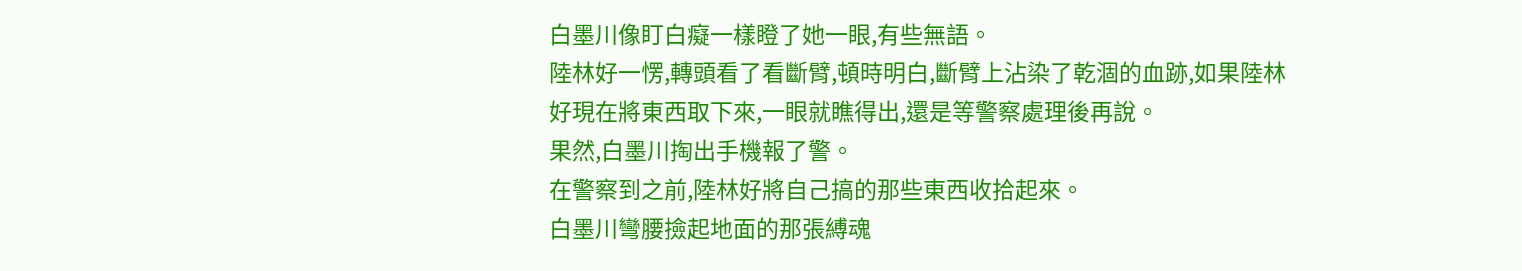白墨川像盯白癡一樣瞪了她一眼,有些無語。
陸林好一愣,轉頭看了看斷臂,頓時明白,斷臂上沾染了乾涸的血跡,如果陸林好現在將東西取下來,一眼就瞧得出,還是等警察處理後再說。
果然,白墨川掏出手機報了警。
在警察到之前,陸林好將自己搞的那些東西收拾起來。
白墨川彎腰撿起地面的那張縛魂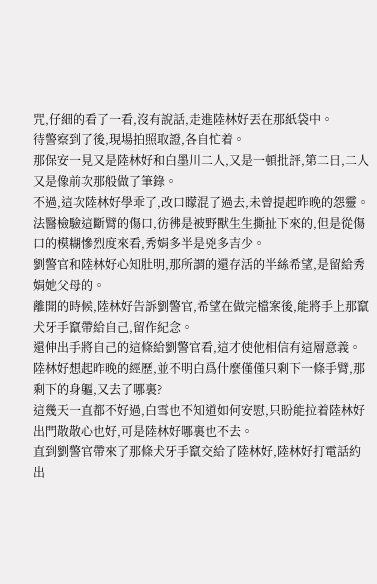咒,仔細的看了一看,沒有說話,走進陸林好丟在那紙袋中。
待警察到了後,現場拍照取證,各自忙着。
那保安一見又是陸林好和白墨川二人,又是一頓批評,第二日,二人又是像前次那般做了筆錄。
不過,這次陸林好學乖了,改口矇混了過去,未曾提起昨晚的怨靈。
法醫檢驗這斷臂的傷口,彷彿是被野獸生生撕扯下來的,但是從傷口的模糊慘烈度來看,秀娟多半是兇多吉少。
劉警官和陸林好心知肚明,那所謂的還存活的半絲希望,是留給秀娟她父母的。
離開的時候,陸林好告訴劉警官,希望在做完檔案後,能將手上那竄犬牙手竄帶給自己,留作紀念。
還伸出手將自己的這條給劉警官看,這才使他相信有這層意義。
陸林好想起昨晚的經歷,並不明白爲什麼僅僅只剩下一條手臂,那剩下的身軀,又去了哪裏?
這幾天一直都不好過,白雪也不知道如何安慰,只盼能拉着陸林好出門散散心也好,可是陸林好哪裏也不去。
直到劉警官帶來了那條犬牙手竄交給了陸林好,陸林好打電話約出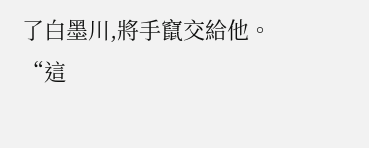了白墨川,將手竄交給他。
“這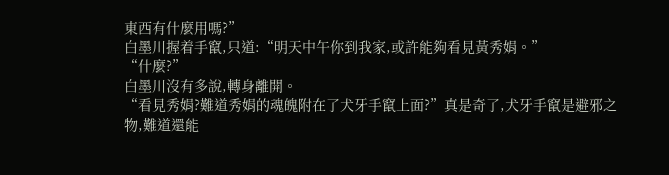東西有什麼用嗎?”
白墨川握着手竄,只道:“明天中午你到我家,或許能夠看見黃秀娟。”
“什麼?”
白墨川沒有多說,轉身離開。
“看見秀娟?難道秀娟的魂魄附在了犬牙手竄上面?”真是奇了,犬牙手竄是避邪之物,難道還能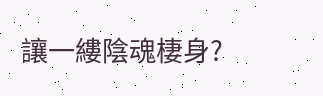讓一縷陰魂棲身?